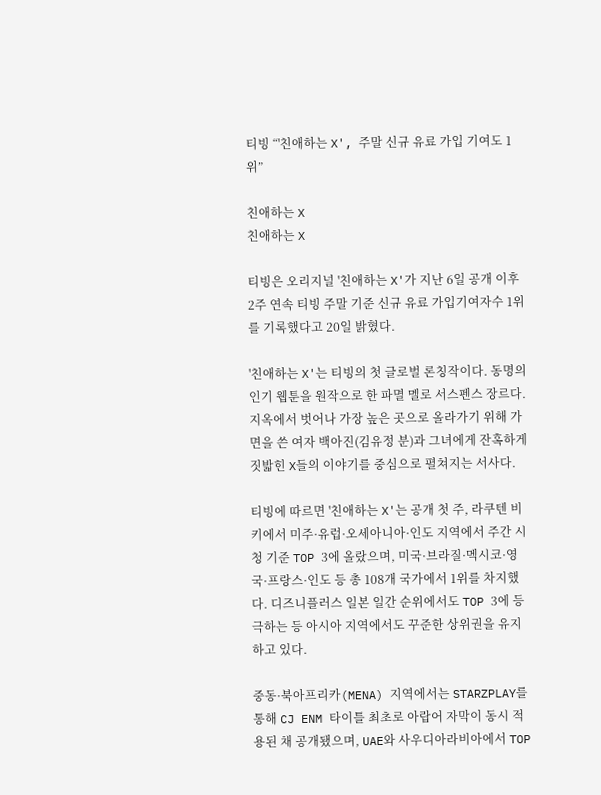티빙 “'친애하는 X', 주말 신규 유료 가입 기여도 1위”

친애하는 X
친애하는 X

티빙은 오리지널 '친애하는 X'가 지난 6일 공개 이후 2주 연속 티빙 주말 기준 신규 유료 가입기여자수 1위를 기록했다고 20일 밝혔다.

'친애하는 X'는 티빙의 첫 글로벌 론칭작이다. 동명의 인기 웹툰을 원작으로 한 파멸 멜로 서스펜스 장르다. 지옥에서 벗어나 가장 높은 곳으로 올라가기 위해 가면을 쓴 여자 백아진(김유정 분)과 그녀에게 잔혹하게 짓밟힌 X들의 이야기를 중심으로 펼쳐지는 서사다.

티빙에 따르면 '친애하는 X'는 공개 첫 주, 라쿠텐 비키에서 미주·유럽·오세아니아·인도 지역에서 주간 시청 기준 TOP 3에 올랐으며, 미국·브라질·멕시코·영국·프랑스·인도 등 총 108개 국가에서 1위를 차지했다. 디즈니플러스 일본 일간 순위에서도 TOP 3에 등극하는 등 아시아 지역에서도 꾸준한 상위권을 유지하고 있다.

중동·북아프리카(MENA) 지역에서는 STARZPLAY를 통해 CJ ENM 타이틀 최초로 아랍어 자막이 동시 적용된 채 공개됐으며, UAE와 사우디아라비아에서 TOP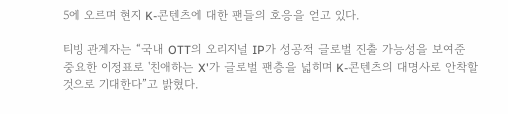5에 오르며 현지 K-콘텐츠에 대한 팬들의 호응을 얻고 있다.

티빙 관계자는 “국내 OTT의 오리지널 IP가 성공적 글로벌 진출 가능성을 보여준 중요한 이정표로 '친애하는 X'가 글로벌 팬층을 넓히며 K-콘텐츠의 대명사로 안착할 것으로 기대한다”고 밝혔다.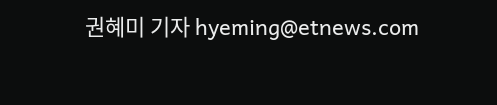권혜미 기자 hyeming@etnews.com